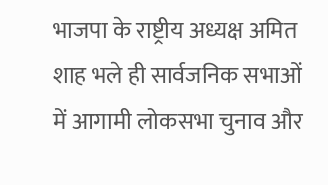भाजपा के राष्ट्रीय अध्यक्ष अमित शाह भले ही सार्वजनिक सभाओं में आगामी लोकसभा चुनाव और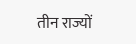तीन राज्यों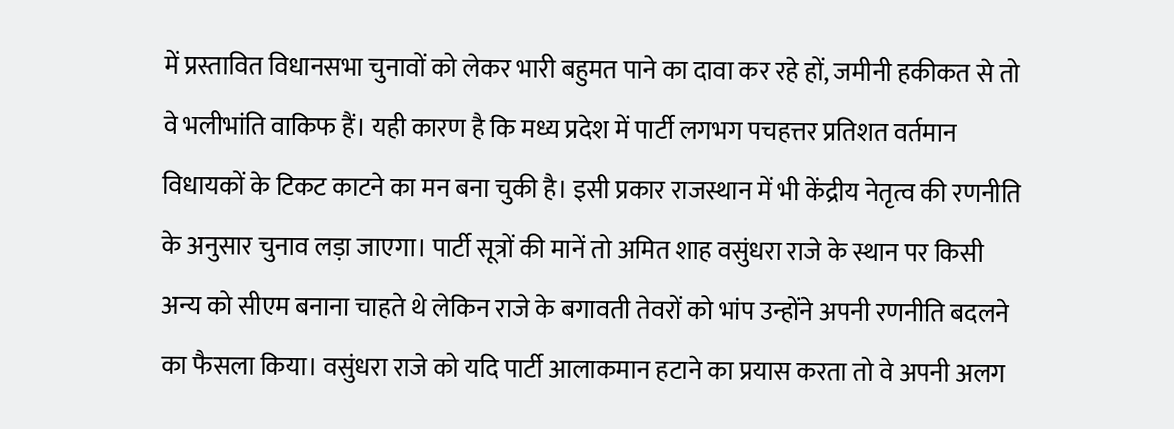में प्रस्तावित विधानसभा चुनावों को लेकर भारी बहुमत पाने का दावा कर रहे हों, जमीनी हकीकत से तो वे भलीभांति वाकिफ हैं। यही कारण है कि मध्य प्रदेश में पार्टी लगभग पचहत्तर प्रतिशत वर्तमान विधायकों के टिकट काटने का मन बना चुकी है। इसी प्रकार राजस्थान में भी केंद्रीय नेतृत्व की रणनीति के अनुसार चुनाव लड़ा जाएगा। पार्टी सूत्रों की मानें तो अमित शाह वसुंधरा राजे के स्थान पर किसी अन्य को सीएम बनाना चाहते थे लेकिन राजे के बगावती तेवरों को भांप उन्होंने अपनी रणनीति बदलने का फैसला किया। वसुंधरा राजे को यदि पार्टी आलाकमान हटाने का प्रयास करता तो वे अपनी अलग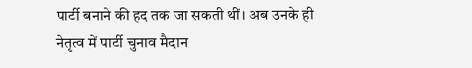पार्टी बनाने की हद तक जा सकती थीं। अब उनके ही नेतृत्व में पार्टी चुनाव मैदान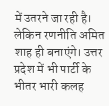में उतरने जा रही है। लेकिन रणनीति अमित शाह ही बनाएंगे। उत्तर प्रदेश में भी पार्टी के भीतर भारी कलह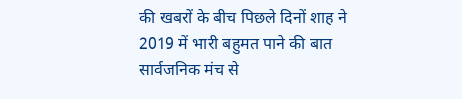की खबरों के बीच पिछले दिनों शाह ने 2019 में भारी बहुमत पाने की बात सार्वजनिक मंच से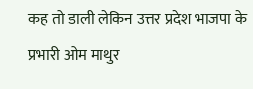कह तो डाली लेकिन उत्तर प्रदेश भाजपा के प्रभारी ओम माथुर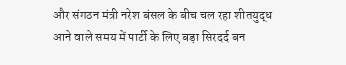और संगठन मंत्री नरेश बंसल के बीच चल रहा शीतयुद्ध आने वाले समय में पार्टी के लिए बड़ा सिरदर्द बन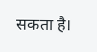सकता है।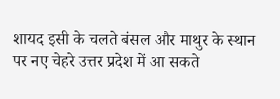शायद इसी के चलते बंसल और माथुर के स्थान पर नए चेहरे उत्तर प्रदेश में आ सकते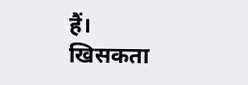हैं।
खिसकता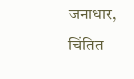जनाधार, चिंतित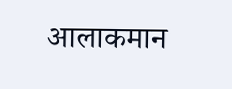आलाकमान